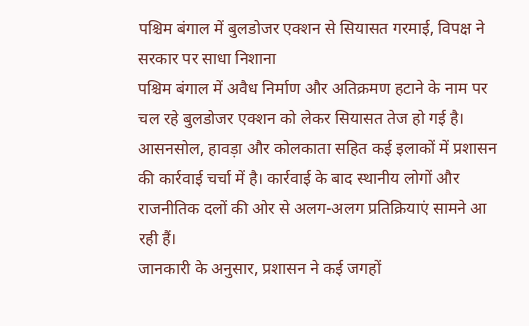पश्चिम बंगाल में बुलडोजर एक्शन से सियासत गरमाई, विपक्ष ने सरकार पर साधा निशाना
पश्चिम बंगाल में अवैध निर्माण और अतिक्रमण हटाने के नाम पर चल रहे बुलडोजर एक्शन को लेकर सियासत तेज हो गई है। आसनसोल, हावड़ा और कोलकाता सहित कई इलाकों में प्रशासन की कार्रवाई चर्चा में है। कार्रवाई के बाद स्थानीय लोगों और राजनीतिक दलों की ओर से अलग-अलग प्रतिक्रियाएं सामने आ रही हैं।
जानकारी के अनुसार, प्रशासन ने कई जगहों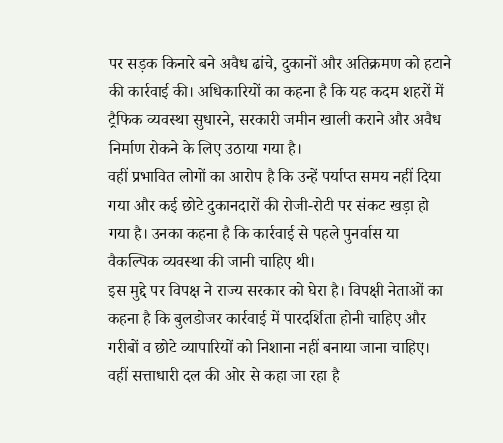पर सड़क किनारे बने अवैध ढांचे, दुकानों और अतिक्रमण को हटाने की कार्रवाई की। अधिकारियों का कहना है कि यह कदम शहरों में ट्रैफिक व्यवस्था सुधारने, सरकारी जमीन खाली कराने और अवैध निर्माण रोकने के लिए उठाया गया है।
वहीं प्रभावित लोगों का आरोप है कि उन्हें पर्याप्त समय नहीं दिया गया और कई छोटे दुकानदारों की रोजी-रोटी पर संकट खड़ा हो गया है। उनका कहना है कि कार्रवाई से पहले पुनर्वास या वैकल्पिक व्यवस्था की जानी चाहिए थी।
इस मुद्दे पर विपक्ष ने राज्य सरकार को घेरा है। विपक्षी नेताओं का कहना है कि बुलडोजर कार्रवाई में पारदर्शिता होनी चाहिए और गरीबों व छोटे व्यापारियों को निशाना नहीं बनाया जाना चाहिए। वहीं सत्ताधारी दल की ओर से कहा जा रहा है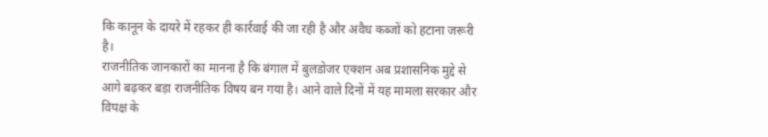कि कानून के दायरे में रहकर ही कार्रवाई की जा रही है और अवैध कब्जों को हटाना जरूरी है।
राजनीतिक जानकारों का मानना है कि बंगाल में बुलडोजर एक्शन अब प्रशासनिक मुद्दे से आगे बढ़कर बड़ा राजनीतिक विषय बन गया है। आने वाले दिनों में यह मामला सरकार और विपक्ष के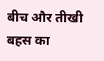बीच और तीखी बहस का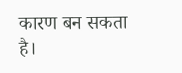कारण बन सकता है।